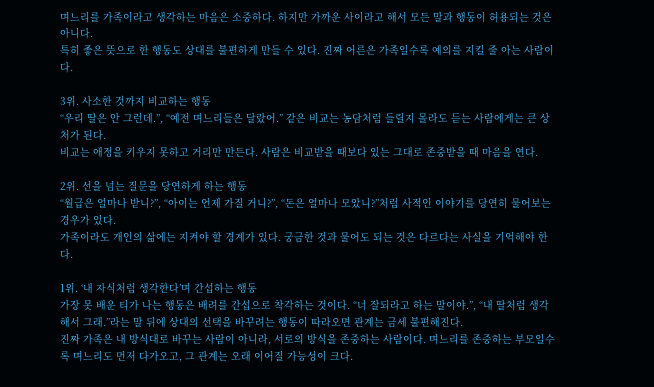며느리를 가족이라고 생각하는 마음은 소중하다. 하지만 가까운 사이라고 해서 모든 말과 행동이 허용되는 것은 아니다.
특히 좋은 뜻으로 한 행동도 상대를 불편하게 만들 수 있다. 진짜 어른은 가족일수록 예의를 지킬 줄 아는 사람이다.

3위. 사소한 것까지 비교하는 행동
“우리 딸은 안 그런데.”, “예전 며느리들은 달랐어.” 같은 비교는 농담처럼 들릴지 몰라도 듣는 사람에게는 큰 상처가 된다.
비교는 애정을 키우지 못하고 거리만 만든다. 사람은 비교받을 때보다 있는 그대로 존중받을 때 마음을 연다.

2위. 선을 넘는 질문을 당연하게 하는 행동
“월급은 얼마나 받니?”, “아이는 언제 가질 거니?”, “돈은 얼마나 모았니?”처럼 사적인 이야기를 당연히 물어보는 경우가 있다.
가족이라도 개인의 삶에는 지켜야 할 경계가 있다. 궁금한 것과 물어도 되는 것은 다르다는 사실을 기억해야 한다.

1위. ‘내 자식처럼 생각한다’며 간섭하는 행동
가장 못 배운 티가 나는 행동은 배려를 간섭으로 착각하는 것이다. “너 잘되라고 하는 말이야.”, “내 딸처럼 생각해서 그래.”라는 말 뒤에 상대의 선택을 바꾸려는 행동이 따라오면 관계는 금세 불편해진다.
진짜 가족은 내 방식대로 바꾸는 사람이 아니라, 서로의 방식을 존중하는 사람이다. 며느리를 존중하는 부모일수록 며느리도 먼저 다가오고, 그 관계는 오래 이어질 가능성이 크다.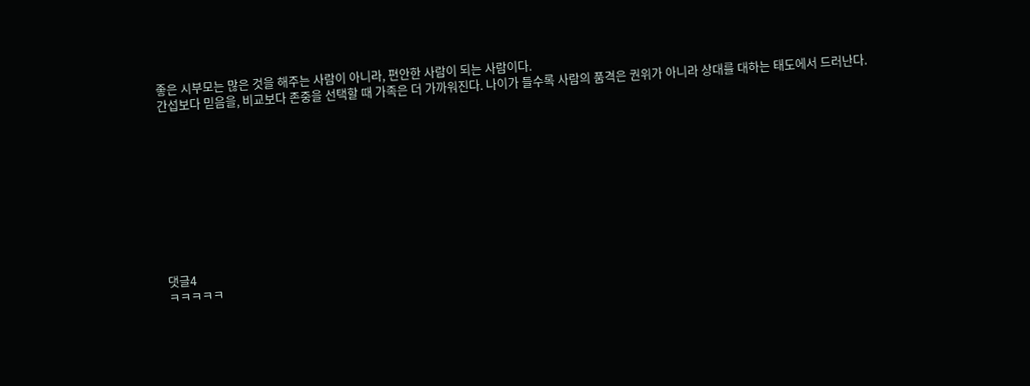좋은 시부모는 많은 것을 해주는 사람이 아니라, 편안한 사람이 되는 사람이다.
간섭보다 믿음을, 비교보다 존중을 선택할 때 가족은 더 가까워진다. 나이가 들수록 사람의 품격은 권위가 아니라 상대를 대하는 태도에서 드러난다.










댓글4
ㅋㅋㅋㅋㅋ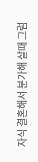자식 결혼해서 분가해 살때 그럼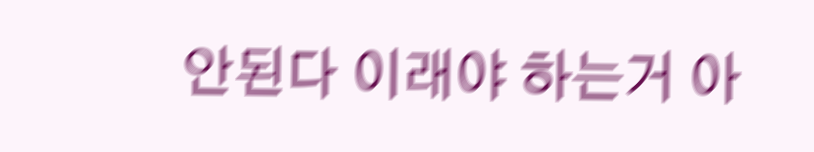안된다 이래야 하는거 아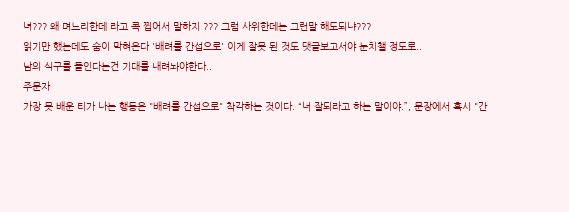녀??? 왜 며느리한데 라고 콕 찝어서 말하지 ??? 그럼 사위한데는 그런말 해도되냐???
읽기만 했는데도 숨이 막혀온다 '배려를 간섭으로' 이게 잘못 된 것도 댓글보고서야 눈치챌 정도로..
남의 식구를 들인다는건 기대를 내려놔야한다..
주문자
가장 못 배운 티가 나는 행동은 "배려를 간섭으로" 착각하는 것이다. “너 잘되라고 하는 말이야.”, 문장에서 혹시 "간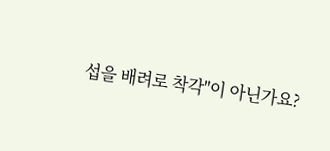섭을 배려로 착각"이 아닌가요?